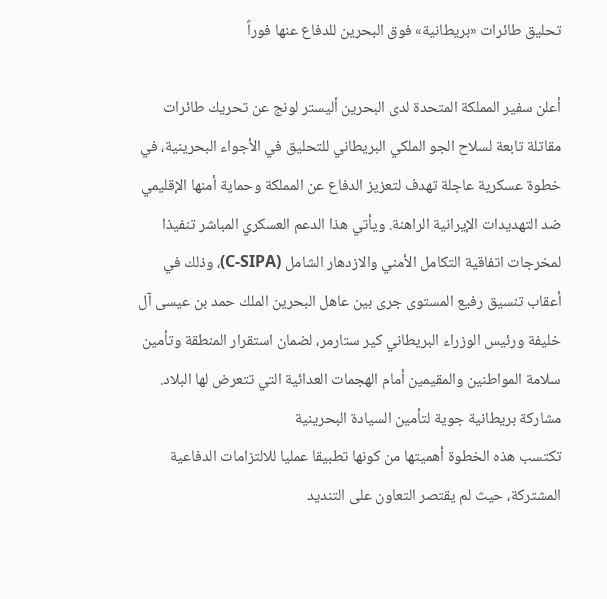تحليق طائرات «بريطانية» فوق البحرين للدفاع عنها فوراً

أعلن سفير المملكة المتحدة لدى البحرين أليستر لونج عن تحريك طائرات مقاتلة تابعة لسلاح الجو الملكي البريطاني للتحليق في الأجواء البحرينية، في خطوة عسكرية عاجلة تهدف لتعزيز الدفاع عن المملكة وحماية أمنها الإقليمي ضد التهديدات الإيرانية الراهنة. ويأتي هذا الدعم العسكري المباشر تنفيذا لمخرجات اتفاقية التكامل الأمني والازدهار الشامل (C-SIPA)، وذلك في أعقاب تنسيق رفيع المستوى جرى بين عاهل البحرين الملك حمد بن عيسى آل خليفة ورئيس الوزراء البريطاني كير ستارمر، لضمان استقرار المنطقة وتأمين سلامة المواطنين والمقيمين أمام الهجمات العدائية التي تتعرض لها البلاد.
مشاركة بريطانية جوية لتأمين السيادة البحرينية
تكتسب هذه الخطوة أهميتها من كونها تطبيقا عمليا للالتزامات الدفاعية المشتركة، حيث لم يقتصر التعاون على التنديد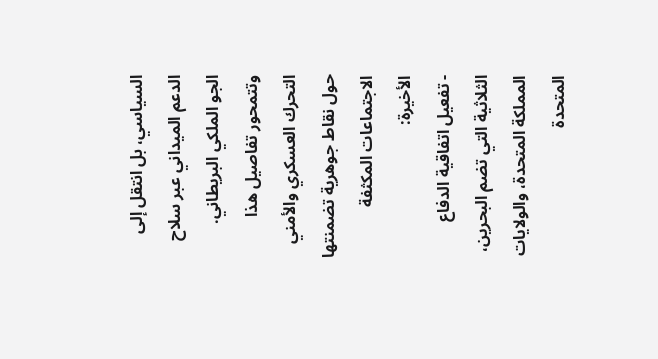السياسي، بل انتقل إلى الدعم الميداني عبر سلاح الجو الملكي البريطاني. وتتمحور تفاصيل هذا التحرك العسكري والأمني حول نقاط جوهرية تضمنتها الاجتماعات المكثفة الأخيرة:
- تفعيل اتفاقية الدفاع الثلاثية التي تضم البحرين، المملكة المتحدة، والولايات المتحدة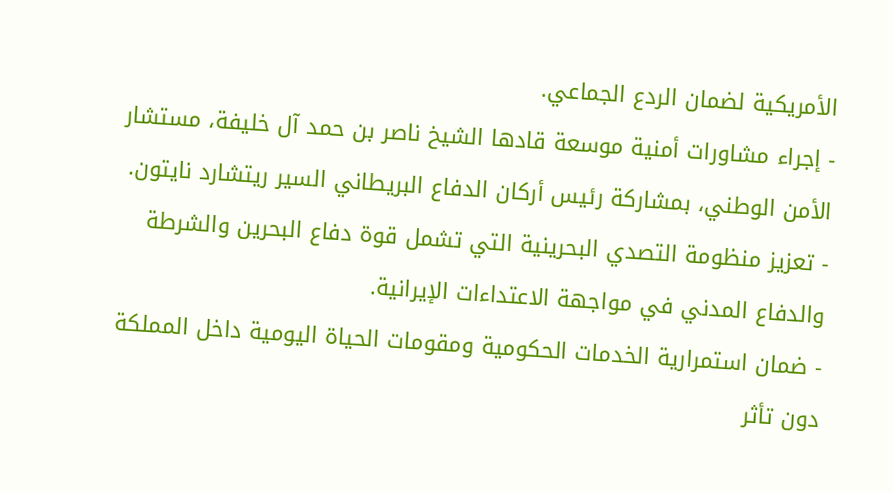الأمريكية لضمان الردع الجماعي.
- إجراء مشاورات أمنية موسعة قادها الشيخ ناصر بن حمد آل خليفة، مستشار الأمن الوطني، بمشاركة رئيس أركان الدفاع البريطاني السير ريتشارد نايتون.
- تعزيز منظومة التصدي البحرينية التي تشمل قوة دفاع البحرين والشرطة والدفاع المدني في مواجهة الاعتداءات الإيرانية.
- ضمان استمرارية الخدمات الحكومية ومقومات الحياة اليومية داخل المملكة دون تأثر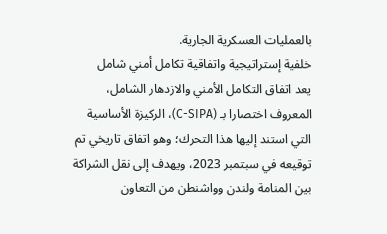بالعمليات العسكرية الجارية.
خلفية إستراتيجية واتفاقية تكامل أمني شامل
يعد اتفاق التكامل الأمني والازدهار الشامل، المعروف اختصارا بـ (C-SIPA)، الركيزة الأساسية التي استند إليها هذا التحرك؛ وهو اتفاق تاريخي تم توقيعه في سبتمبر 2023، ويهدف إلى نقل الشراكة بين المنامة ولندن وواشنطن من التعاون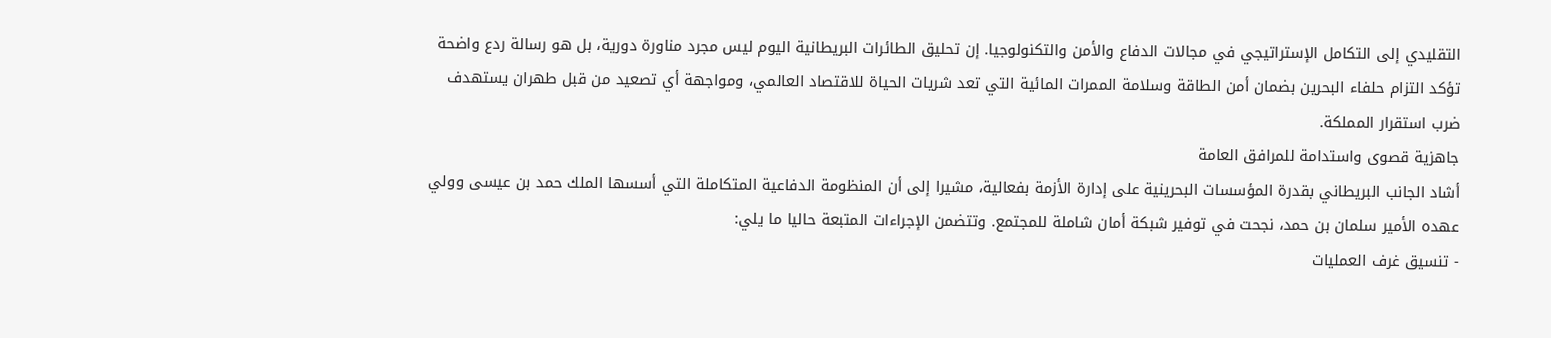التقليدي إلى التكامل الإستراتيجي في مجالات الدفاع والأمن والتكنولوجيا. إن تحليق الطائرات البريطانية اليوم ليس مجرد مناورة دورية، بل هو رسالة ردع واضحة تؤكد التزام حلفاء البحرين بضمان أمن الطاقة وسلامة الممرات المائية التي تعد شريات الحياة للاقتصاد العالمي، ومواجهة أي تصعيد من قبل طهران يستهدف ضرب استقرار المملكة.
جاهزية قصوى واستدامة للمرافق العامة
أشاد الجانب البريطاني بقدرة المؤسسات البحرينية على إدارة الأزمة بفعالية، مشيرا إلى أن المنظومة الدفاعية المتكاملة التي أسسها الملك حمد بن عيسى وولي عهده الأمير سلمان بن حمد، نجحت في توفير شبكة أمان شاملة للمجتمع. وتتضمن الإجراءات المتبعة حاليا ما يلي:
- تنسيق غرف العمليات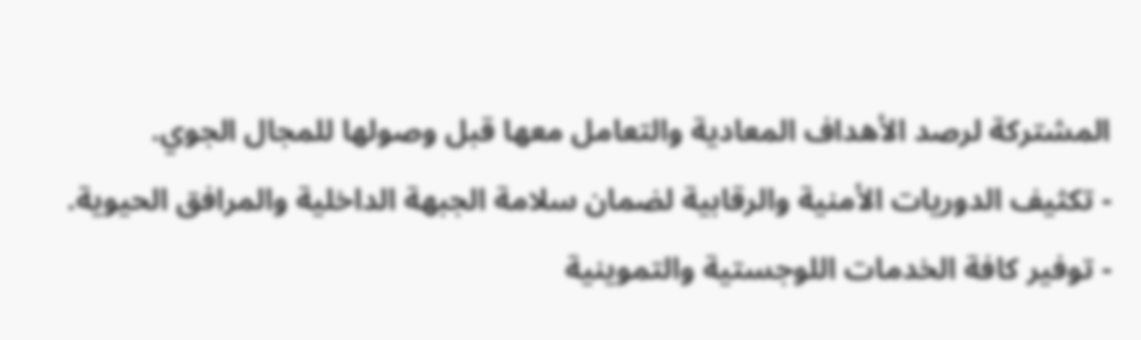المشتركة لرصد الأهداف المعادية والتعامل معها قبل وصولها للمجال الجوي.
- تكثيف الدوريات الأمنية والرقابية لضمان سلامة الجبهة الداخلية والمرافق الحيوية.
- توفير كافة الخدمات اللوجستية والتموينية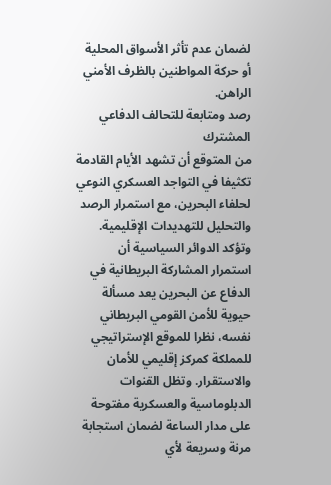لضمان عدم تأثر الأسواق المحلية أو حركة المواطنين بالظرف الأمني الراهن.
رصد ومتابعة للتحالف الدفاعي المشترك
من المتوقع أن تشهد الأيام القادمة تكثيفا في التواجد العسكري النوعي لحلفاء البحرين، مع استمرار الرصد والتحليل للتهديدات الإقليمية. وتؤكد الدوائر السياسية أن استمرار المشاركة البريطانية في الدفاع عن البحرين يعد مسألة حيوية للأمن القومي البريطاني نفسه، نظرا للموقع الإستراتيجي للمملكة كمركز إقليمي للأمان والاستقرار. وتظل القنوات الدبلوماسية والعسكرية مفتوحة على مدار الساعة لضمان استجابة مرنة وسريعة لأي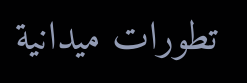تطورات ميدانية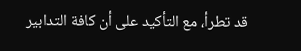قد تطرأ، مع التأكيد على أن كافة التدابير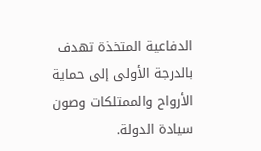الدفاعية المتخذة تهدف بالدرجة الأولى إلى حماية الأرواح والممتلكات وصون سيادة الدولة.